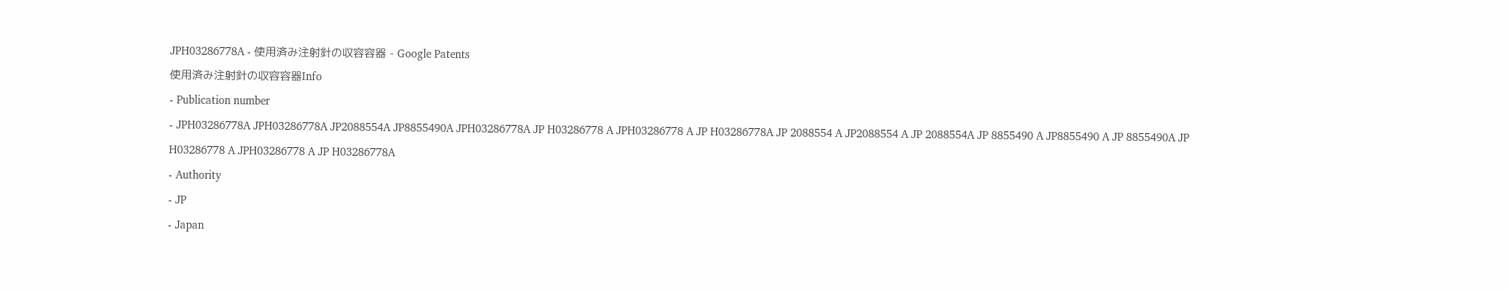JPH03286778A - 使用済み注射針の収容容器 - Google Patents
使用済み注射針の収容容器Info
- Publication number
- JPH03286778A JPH03286778A JP2088554A JP8855490A JPH03286778A JP H03286778 A JPH03286778 A JP H03286778A JP 2088554 A JP2088554 A JP 2088554A JP 8855490 A JP8855490 A JP 8855490A JP H03286778 A JPH03286778 A JP H03286778A
- Authority
- JP
- Japan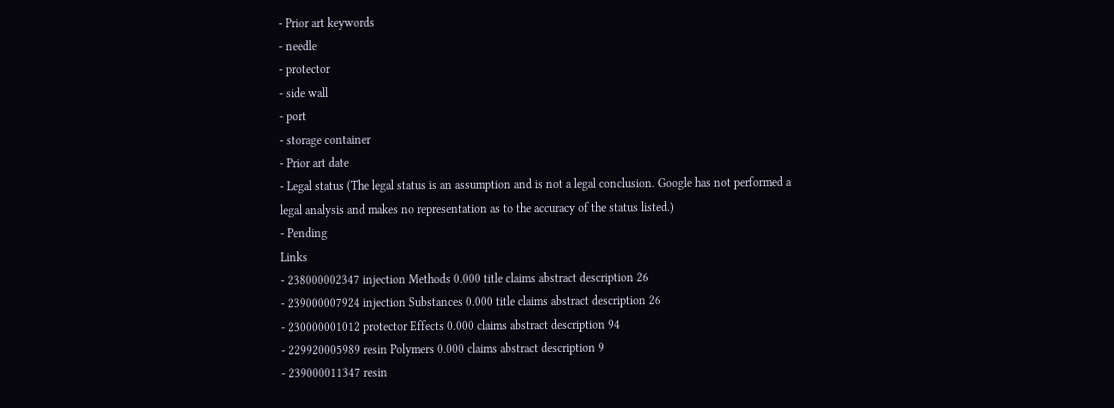- Prior art keywords
- needle
- protector
- side wall
- port
- storage container
- Prior art date
- Legal status (The legal status is an assumption and is not a legal conclusion. Google has not performed a legal analysis and makes no representation as to the accuracy of the status listed.)
- Pending
Links
- 238000002347 injection Methods 0.000 title claims abstract description 26
- 239000007924 injection Substances 0.000 title claims abstract description 26
- 230000001012 protector Effects 0.000 claims abstract description 94
- 229920005989 resin Polymers 0.000 claims abstract description 9
- 239000011347 resin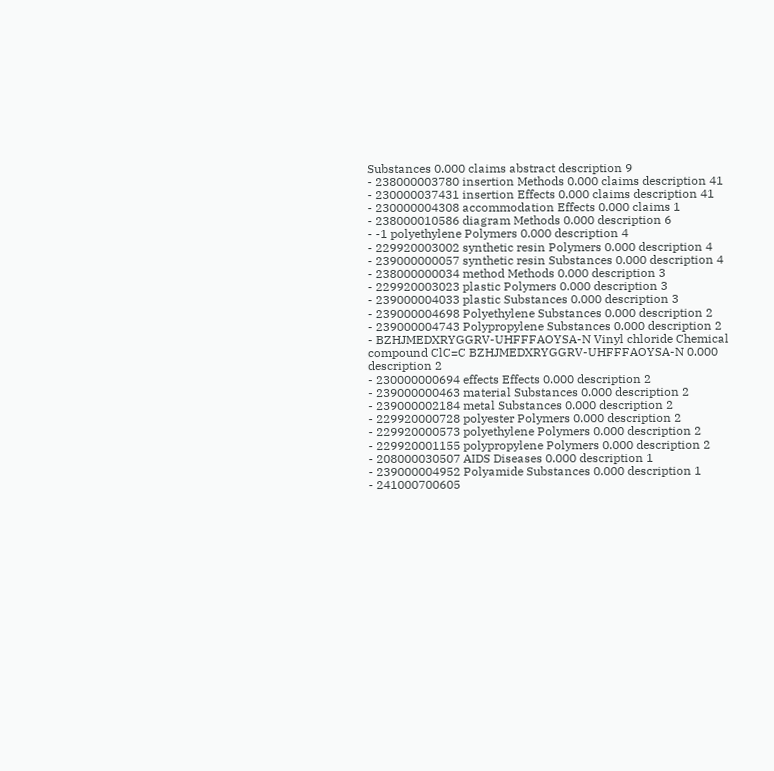Substances 0.000 claims abstract description 9
- 238000003780 insertion Methods 0.000 claims description 41
- 230000037431 insertion Effects 0.000 claims description 41
- 230000004308 accommodation Effects 0.000 claims 1
- 238000010586 diagram Methods 0.000 description 6
- -1 polyethylene Polymers 0.000 description 4
- 229920003002 synthetic resin Polymers 0.000 description 4
- 239000000057 synthetic resin Substances 0.000 description 4
- 238000000034 method Methods 0.000 description 3
- 229920003023 plastic Polymers 0.000 description 3
- 239000004033 plastic Substances 0.000 description 3
- 239000004698 Polyethylene Substances 0.000 description 2
- 239000004743 Polypropylene Substances 0.000 description 2
- BZHJMEDXRYGGRV-UHFFFAOYSA-N Vinyl chloride Chemical compound ClC=C BZHJMEDXRYGGRV-UHFFFAOYSA-N 0.000 description 2
- 230000000694 effects Effects 0.000 description 2
- 239000000463 material Substances 0.000 description 2
- 239000002184 metal Substances 0.000 description 2
- 229920000728 polyester Polymers 0.000 description 2
- 229920000573 polyethylene Polymers 0.000 description 2
- 229920001155 polypropylene Polymers 0.000 description 2
- 208000030507 AIDS Diseases 0.000 description 1
- 239000004952 Polyamide Substances 0.000 description 1
- 241000700605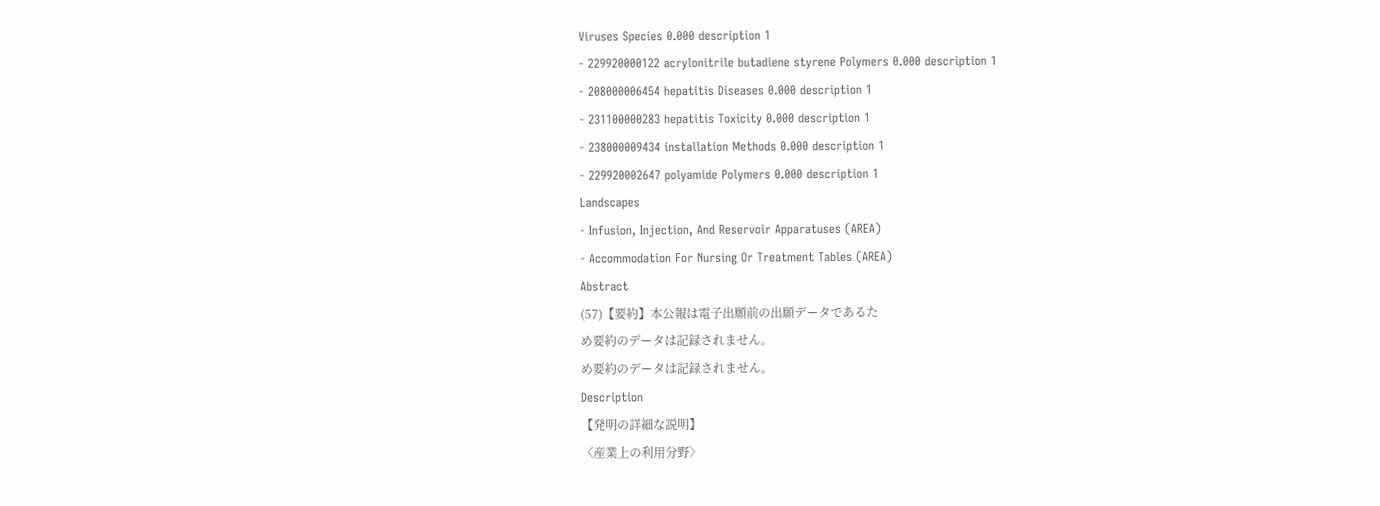Viruses Species 0.000 description 1
- 229920000122 acrylonitrile butadiene styrene Polymers 0.000 description 1
- 208000006454 hepatitis Diseases 0.000 description 1
- 231100000283 hepatitis Toxicity 0.000 description 1
- 238000009434 installation Methods 0.000 description 1
- 229920002647 polyamide Polymers 0.000 description 1
Landscapes
- Infusion, Injection, And Reservoir Apparatuses (AREA)
- Accommodation For Nursing Or Treatment Tables (AREA)
Abstract
(57)【要約】本公報は電子出願前の出願データであるた
め要約のデータは記録されません。
め要約のデータは記録されません。
Description
【発明の詳細な説明】
〈産業上の利用分野〉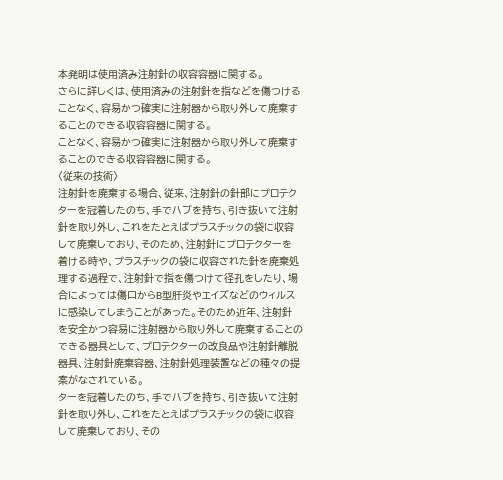本発明は使用済み注射針の収容容器に関する。
さらに詳しくは、使用済みの注射針を指などを傷つける
ことなく、容易かつ確実に注射器から取り外して廃棄す
ることのできる収容容器に関する。
ことなく、容易かつ確実に注射器から取り外して廃棄す
ることのできる収容容器に関する。
〈従来の技術〉
注射針を廃棄する場合、従来、注射針の針部にプロテク
ターを冠着したのち、手でハブを持ち、引き抜いて注射
針を取り外し、これをたとえばプラスチックの袋に収容
して廃棄しており、そのため、注射針にプロテクターを
着ける時や、プラスチックの袋に収容された針を廃棄処
理する過程で、注射針で指を傷つけて径孔をしたり、場
合によっては傷口からB型肝炎やエイズなどのウィルス
に感染してしまうことがあった。そのため近年、注射針
を安全かつ容易に注射器から取り外して廃棄することの
できる器具として、プロテクターの改良品や注射針離脱
器具、注射針廃棄容器、注射針処理装置などの種々の提
案がなされている。
ターを冠着したのち、手でハブを持ち、引き抜いて注射
針を取り外し、これをたとえばプラスチックの袋に収容
して廃棄しており、その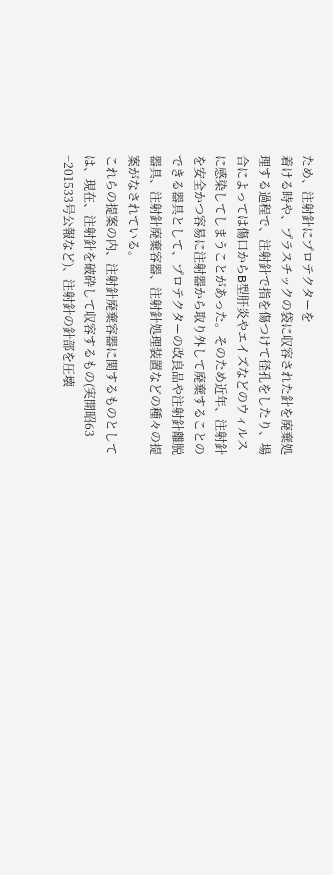ため、注射針にプロテクターを
着ける時や、プラスチックの袋に収容された針を廃棄処
理する過程で、注射針で指を傷つけて径孔をしたり、場
合によっては傷口からB型肝炎やエイズなどのウィルス
に感染してしまうことがあった。そのため近年、注射針
を安全かつ容易に注射器から取り外して廃棄することの
できる器具として、プロテクターの改良品や注射針離脱
器具、注射針廃棄容器、注射針処理装置などの種々の提
案がなされている。
これらの提案の内、注射針廃棄容器に関するものとして
は、現在、注射針を破砕して収容するもの(実開昭63
−201533号公報など)、注射針の針部を圧壊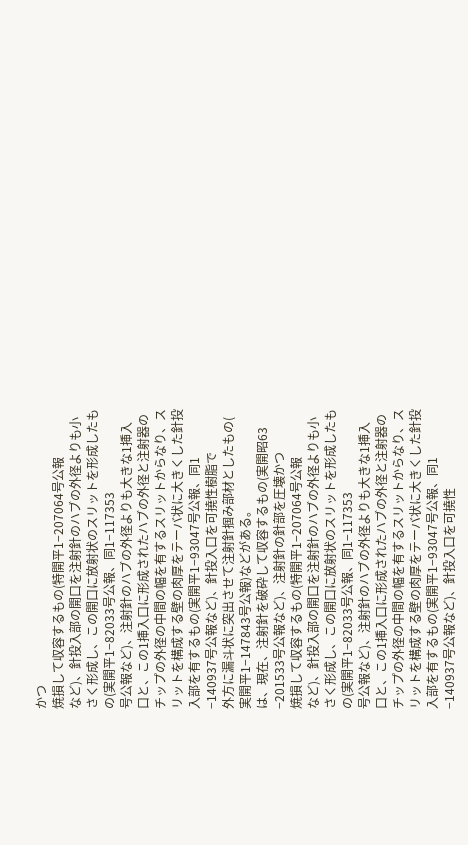かつ
焼損して収容するもの(特開平1−207064号公報
など)、針投入部の開口を注射針のハブの外径よりも小
さく形成し、この開口に放射状のスリットを形成したも
の(実開平1−82033号公報、同1−117353
号公報など)、注射針のハブの外径よりも大きな1挿入
口と、この1挿入口に形成されたハブの外径と注射器の
チップの外径の中間の幅を有するスリットからなり、ス
リットを構成する壁の肉厚をテーバ状に大きくした針投
入部を有するもの(実開平1−93047号公報、同1
−140937号公報など)、針投入口を可撓性樹脂で
外方に漏斗状に突出させて注射針掴み部材としたもの(
実開平1−147843号公報)などがある。
は、現在、注射針を破砕して収容するもの(実開昭63
−201533号公報など)、注射針の針部を圧壊かつ
焼損して収容するもの(特開平1−207064号公報
など)、針投入部の開口を注射針のハブの外径よりも小
さく形成し、この開口に放射状のスリットを形成したも
の(実開平1−82033号公報、同1−117353
号公報など)、注射針のハブの外径よりも大きな1挿入
口と、この1挿入口に形成されたハブの外径と注射器の
チップの外径の中間の幅を有するスリットからなり、ス
リットを構成する壁の肉厚をテーバ状に大きくした針投
入部を有するもの(実開平1−93047号公報、同1
−140937号公報など)、針投入口を可撓性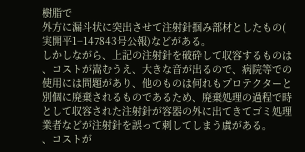樹脂で
外方に漏斗状に突出させて注射針掴み部材としたもの(
実開平1−147843号公報)などがある。
しかしながら、上記の注射針を破砕して収容するものは
、コストが嵩むうえ、大きな音が出るので、病院等での
使用には問題があり、他のものは何れもプロテクターと
別個に廃棄されるものであるため、廃棄処理の過程で時
として収容された注射針が容器の外に出てきてゴミ処理
業者などが注射針を誤って刺してしまう虞がある。
、コストが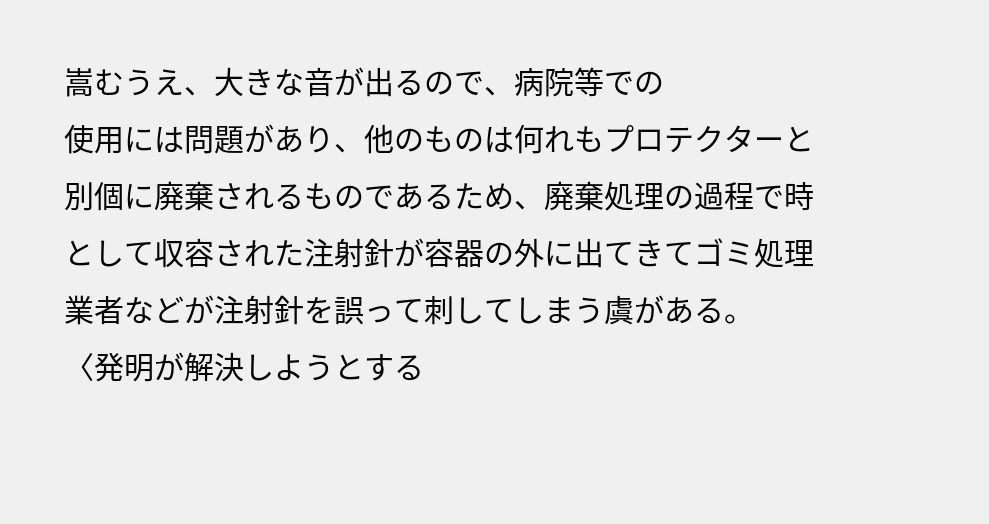嵩むうえ、大きな音が出るので、病院等での
使用には問題があり、他のものは何れもプロテクターと
別個に廃棄されるものであるため、廃棄処理の過程で時
として収容された注射針が容器の外に出てきてゴミ処理
業者などが注射針を誤って刺してしまう虞がある。
〈発明が解決しようとする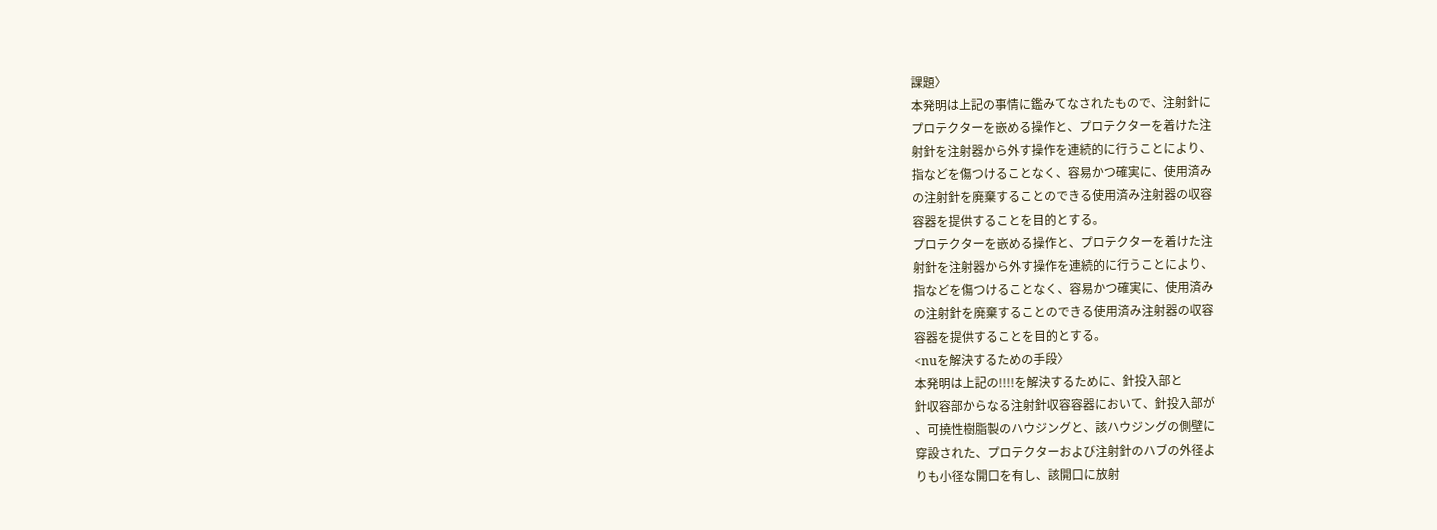課題〉
本発明は上記の事情に鑑みてなされたもので、注射針に
プロテクターを嵌める操作と、プロテクターを着けた注
射針を注射器から外す操作を連続的に行うことにより、
指などを傷つけることなく、容易かつ確実に、使用済み
の注射針を廃棄することのできる使用済み注射器の収容
容器を提供することを目的とする。
プロテクターを嵌める操作と、プロテクターを着けた注
射針を注射器から外す操作を連続的に行うことにより、
指などを傷つけることなく、容易かつ確実に、使用済み
の注射針を廃棄することのできる使用済み注射器の収容
容器を提供することを目的とする。
<nuを解決するための手段〉
本発明は上記の!!!!を解決するために、針投入部と
針収容部からなる注射針収容容器において、針投入部が
、可撓性樹脂製のハウジングと、該ハウジングの側壁に
穿設された、プロテクターおよび注射針のハブの外径よ
りも小径な開口を有し、該開口に放射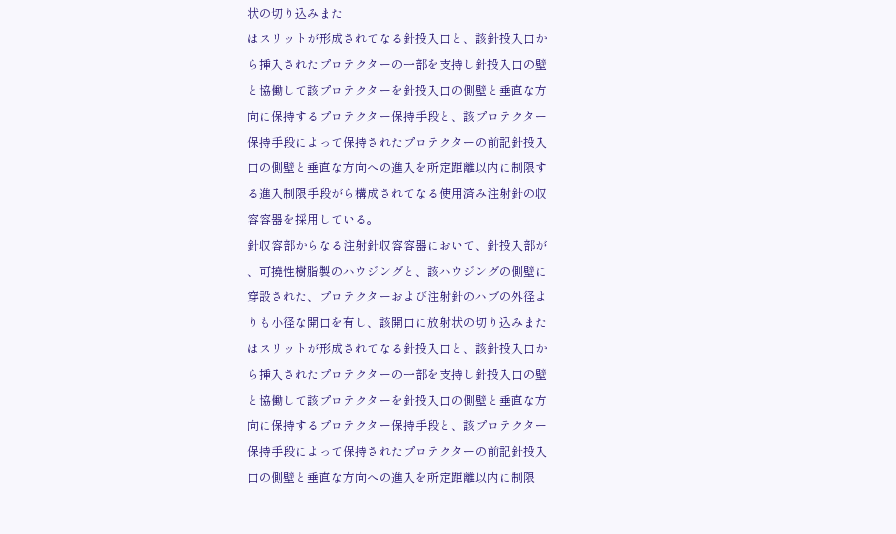状の切り込みまた
はスリットが形成されてなる針投入口と、該針投入口か
ら挿入されたプロテクターの一部を支持し針投入口の壁
と協働して該プロテクターを針投入口の側壁と垂直な方
向に保持するプロテクター保持手段と、該プロテクター
保持手段によって保持されたプロテクターの前記針投入
口の側壁と垂直な方向への進入を所定距離以内に制限す
る進入制限手段がら構成されてなる使用済み注射針の収
容容器を採用している。
針収容部からなる注射針収容容器において、針投入部が
、可撓性樹脂製のハウジングと、該ハウジングの側壁に
穿設された、プロテクターおよび注射針のハブの外径よ
りも小径な開口を有し、該開口に放射状の切り込みまた
はスリットが形成されてなる針投入口と、該針投入口か
ら挿入されたプロテクターの一部を支持し針投入口の壁
と協働して該プロテクターを針投入口の側壁と垂直な方
向に保持するプロテクター保持手段と、該プロテクター
保持手段によって保持されたプロテクターの前記針投入
口の側壁と垂直な方向への進入を所定距離以内に制限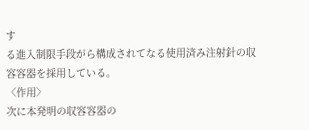す
る進入制限手段がら構成されてなる使用済み注射針の収
容容器を採用している。
〈作用〉
次に本発明の収容容器の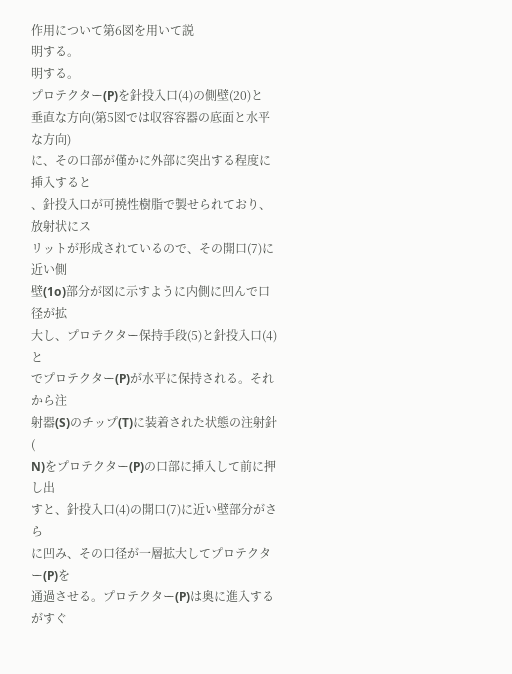作用について第6図を用いて説
明する。
明する。
プロテクター(P)を針投入口(4)の側壁(20)と
垂直な方向(第5図では収容容器の底面と水平な方向)
に、その口部が僅かに外部に突出する程度に挿入すると
、針投入口が可撓性樹脂で製せられており、放射状にス
リットが形成されているので、その開口(7)に近い側
壁(1o)部分が図に示すように内側に凹んで口径が拡
大し、プロテクター保持手段(5)と針投入口(4)と
でプロテクター(P)が水平に保持される。それから注
射器(S)のチップ(T)に装着された状態の注射針(
N)をプロテクター(P)の口部に挿入して前に押し出
すと、針投入口(4)の開口(7)に近い壁部分がさら
に凹み、その口径が一層拡大してプロテクター(P)を
通過させる。プロテクター(P)は奥に進入するがすぐ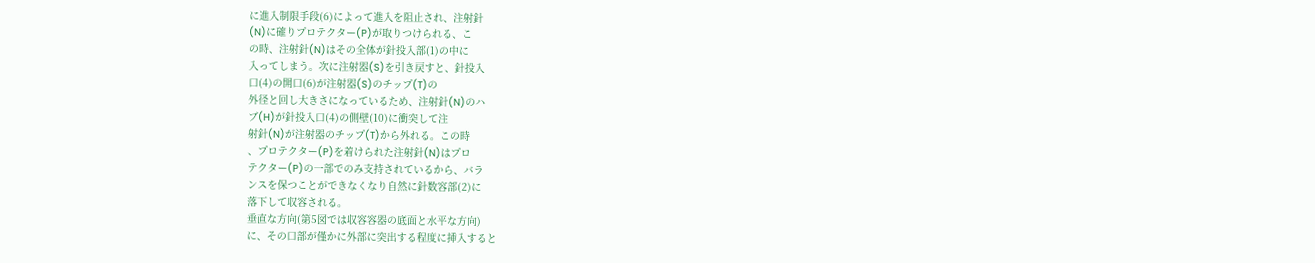に進入制限手段(6)によって進入を阻止され、注射針
(N)に確りプロテクター(P)が取りつけられる、こ
の時、注射針(N)はその全体が針投入部(1)の中に
入ってしまう。次に注射器(S)を引き戻すと、針投入
口(4)の開口(6)が注射器(S)のチップ(T)の
外径と回し大きさになっているため、注射針(N)のハ
ブ(H)が針投入口(4)の側壁(10)に衝突して注
射針(N)が注射器のチップ(T)から外れる。この時
、プロテクター(P)を着けられた注射針(N)はプロ
テクター(P)の一部でのみ支持されているから、バラ
ンスを保つことができなくなり自然に針数容部(2)に
落下して収容される。
垂直な方向(第5図では収容容器の底面と水平な方向)
に、その口部が僅かに外部に突出する程度に挿入すると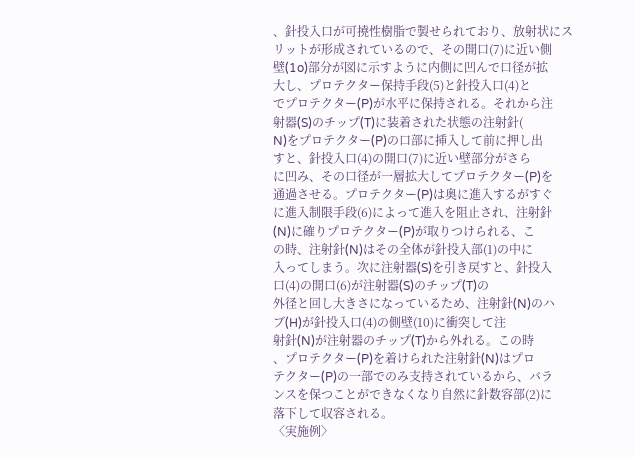、針投入口が可撓性樹脂で製せられており、放射状にス
リットが形成されているので、その開口(7)に近い側
壁(1o)部分が図に示すように内側に凹んで口径が拡
大し、プロテクター保持手段(5)と針投入口(4)と
でプロテクター(P)が水平に保持される。それから注
射器(S)のチップ(T)に装着された状態の注射針(
N)をプロテクター(P)の口部に挿入して前に押し出
すと、針投入口(4)の開口(7)に近い壁部分がさら
に凹み、その口径が一層拡大してプロテクター(P)を
通過させる。プロテクター(P)は奥に進入するがすぐ
に進入制限手段(6)によって進入を阻止され、注射針
(N)に確りプロテクター(P)が取りつけられる、こ
の時、注射針(N)はその全体が針投入部(1)の中に
入ってしまう。次に注射器(S)を引き戻すと、針投入
口(4)の開口(6)が注射器(S)のチップ(T)の
外径と回し大きさになっているため、注射針(N)のハ
ブ(H)が針投入口(4)の側壁(10)に衝突して注
射針(N)が注射器のチップ(T)から外れる。この時
、プロテクター(P)を着けられた注射針(N)はプロ
テクター(P)の一部でのみ支持されているから、バラ
ンスを保つことができなくなり自然に針数容部(2)に
落下して収容される。
〈実施例〉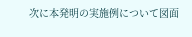次に本発明の実施例について図面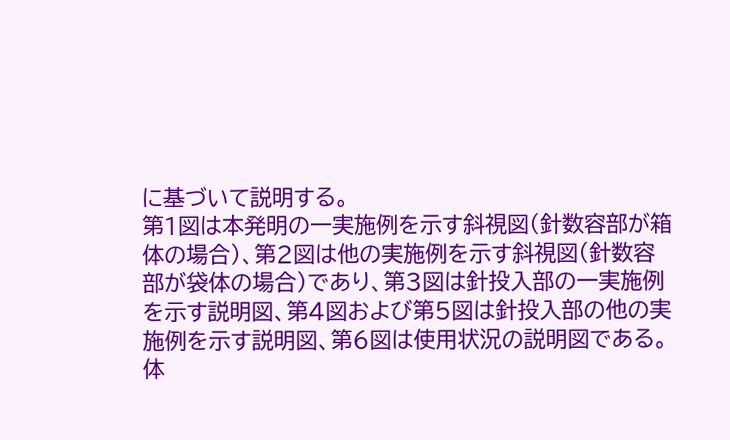に基づいて説明する。
第1図は本発明の一実施例を示す斜視図(針数容部が箱
体の場合)、第2図は他の実施例を示す斜視図(針数容
部が袋体の場合)であり、第3図は針投入部の一実施例
を示す説明図、第4図および第5図は針投入部の他の実
施例を示す説明図、第6図は使用状況の説明図である。
体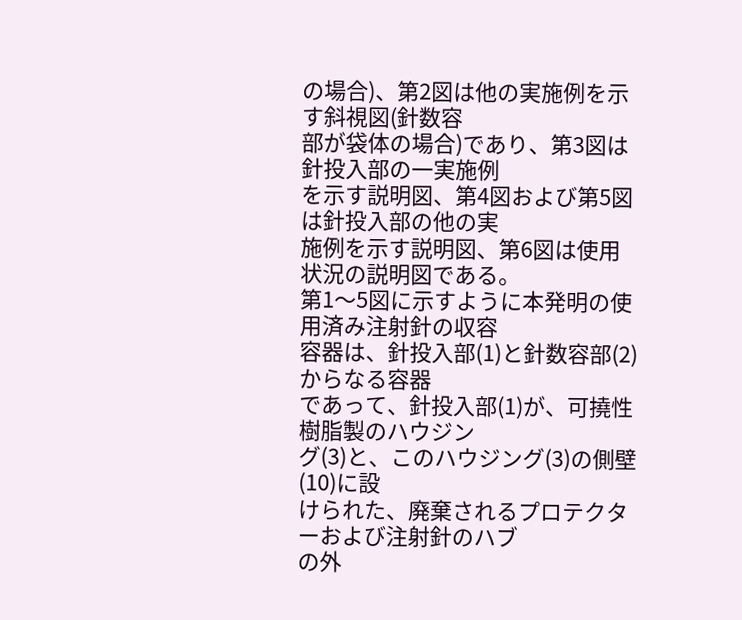の場合)、第2図は他の実施例を示す斜視図(針数容
部が袋体の場合)であり、第3図は針投入部の一実施例
を示す説明図、第4図および第5図は針投入部の他の実
施例を示す説明図、第6図は使用状況の説明図である。
第1〜5図に示すように本発明の使用済み注射針の収容
容器は、針投入部(1)と針数容部(2)からなる容器
であって、針投入部(1)が、可撓性樹脂製のハウジン
グ(3)と、このハウジング(3)の側壁(10)に設
けられた、廃棄されるプロテクターおよび注射針のハブ
の外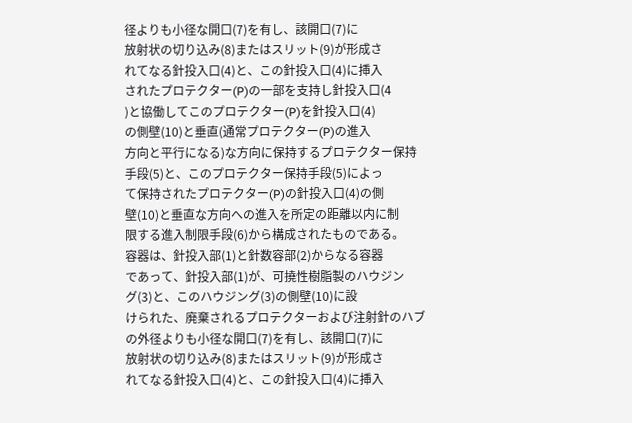径よりも小径な開口(7)を有し、該開口(7)に
放射状の切り込み(8)またはスリット(9)が形成さ
れてなる針投入口(4)と、この針投入口(4)に挿入
されたプロテクター(P)の一部を支持し針投入口(4
)と協働してこのプロテクター(P)を針投入口(4)
の側壁(10)と垂直(通常プロテクター(P)の進入
方向と平行になる)な方向に保持するプロテクター保持
手段(5)と、このプロテクター保持手段(5)によっ
て保持されたプロテクター(P)の針投入口(4)の側
壁(10)と垂直な方向への進入を所定の距離以内に制
限する進入制限手段(6)から構成されたものである。
容器は、針投入部(1)と針数容部(2)からなる容器
であって、針投入部(1)が、可撓性樹脂製のハウジン
グ(3)と、このハウジング(3)の側壁(10)に設
けられた、廃棄されるプロテクターおよび注射針のハブ
の外径よりも小径な開口(7)を有し、該開口(7)に
放射状の切り込み(8)またはスリット(9)が形成さ
れてなる針投入口(4)と、この針投入口(4)に挿入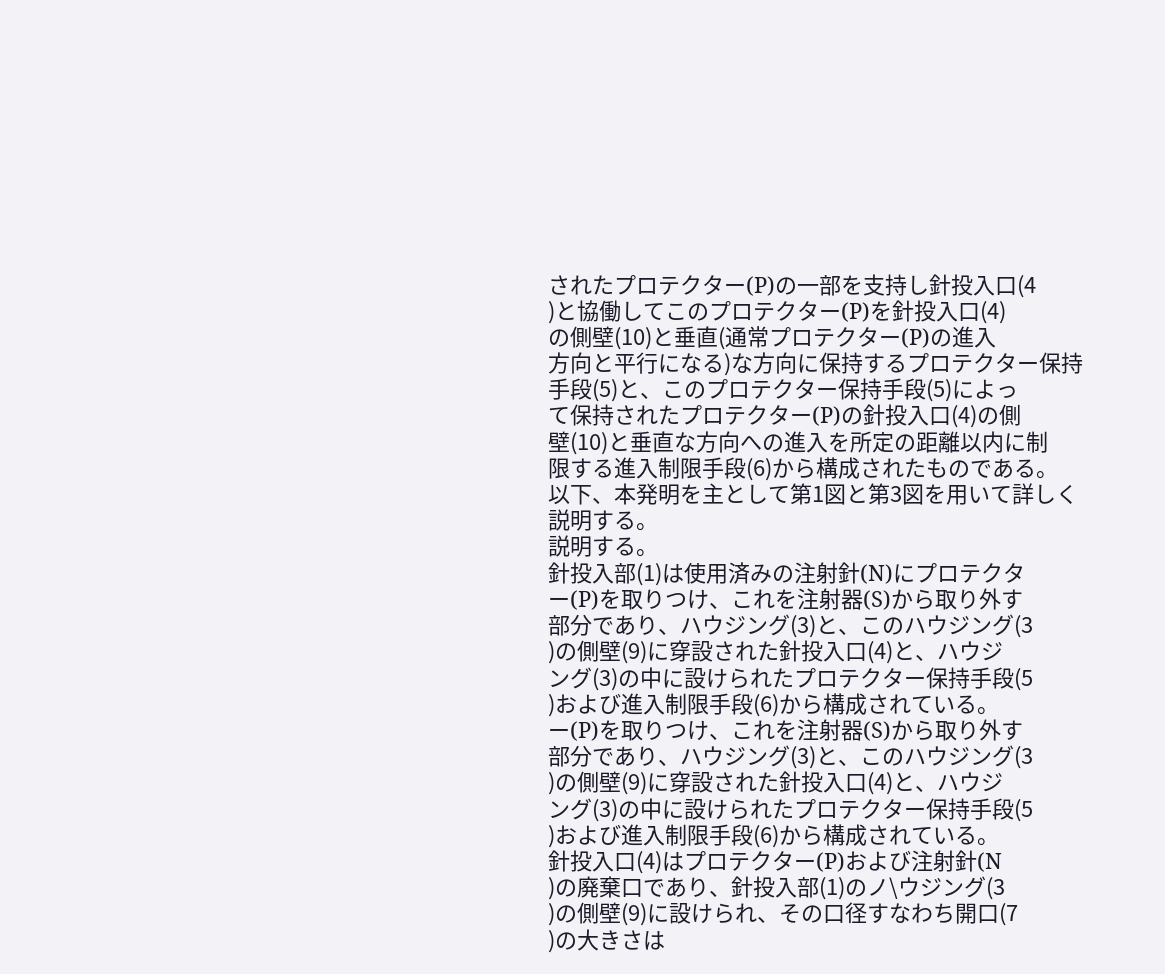されたプロテクター(P)の一部を支持し針投入口(4
)と協働してこのプロテクター(P)を針投入口(4)
の側壁(10)と垂直(通常プロテクター(P)の進入
方向と平行になる)な方向に保持するプロテクター保持
手段(5)と、このプロテクター保持手段(5)によっ
て保持されたプロテクター(P)の針投入口(4)の側
壁(10)と垂直な方向への進入を所定の距離以内に制
限する進入制限手段(6)から構成されたものである。
以下、本発明を主として第1図と第3図を用いて詳しく
説明する。
説明する。
針投入部(1)は使用済みの注射針(N)にプロテクタ
ー(P)を取りつけ、これを注射器(S)から取り外す
部分であり、ハウジング(3)と、このハウジング(3
)の側壁(9)に穿設された針投入口(4)と、ハウジ
ング(3)の中に設けられたプロテクター保持手段(5
)および進入制限手段(6)から構成されている。
ー(P)を取りつけ、これを注射器(S)から取り外す
部分であり、ハウジング(3)と、このハウジング(3
)の側壁(9)に穿設された針投入口(4)と、ハウジ
ング(3)の中に設けられたプロテクター保持手段(5
)および進入制限手段(6)から構成されている。
針投入口(4)はプロテクター(P)および注射針(N
)の廃棄口であり、針投入部(1)のノ\ウジング(3
)の側壁(9)に設けられ、その口径すなわち開口(7
)の大きさは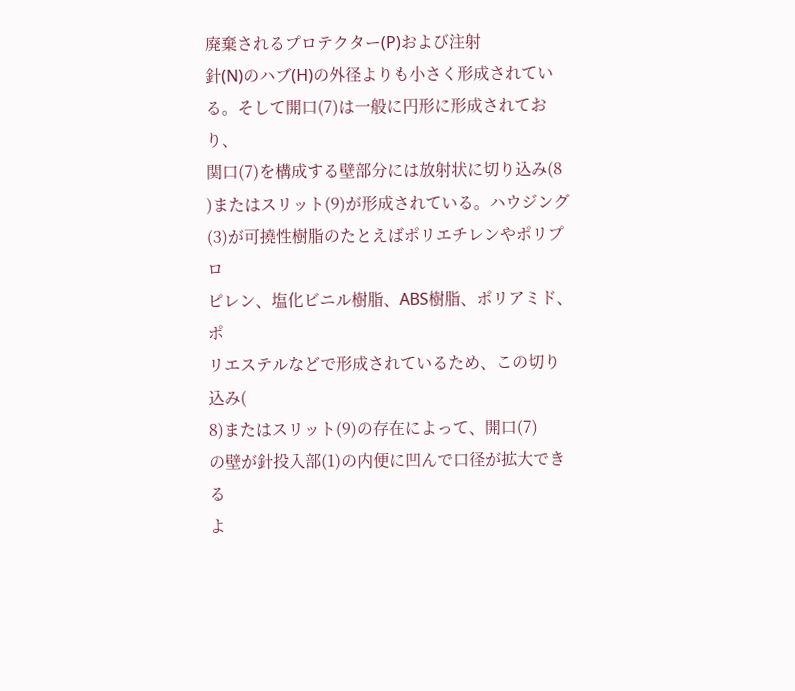廃棄されるプロテクター(P)および注射
針(N)のハブ(H)の外径よりも小さく形成されてい
る。そして開口(7)は一般に円形に形成されており、
関口(7)を構成する壁部分には放射状に切り込み(8
)またはスリット(9)が形成されている。ハウジング
(3)が可撓性樹脂のたとえばポリエチレンやポリプロ
ピレン、塩化ビニル樹脂、ABS樹脂、ポリアミド、ポ
リエステルなどで形成されているため、この切り込み(
8)またはスリット(9)の存在によって、開口(7)
の壁が針投入部(1)の内便に凹んで口径が拡大できる
よ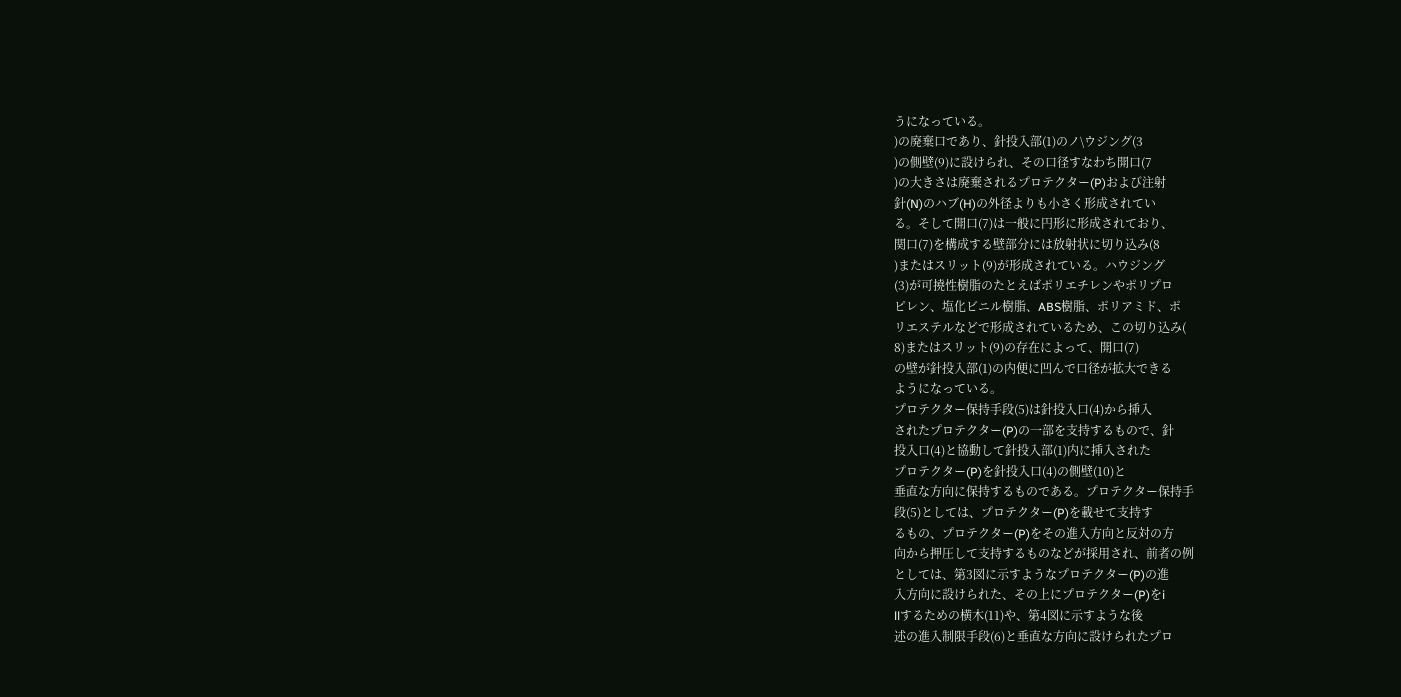うになっている。
)の廃棄口であり、針投入部(1)のノ\ウジング(3
)の側壁(9)に設けられ、その口径すなわち開口(7
)の大きさは廃棄されるプロテクター(P)および注射
針(N)のハブ(H)の外径よりも小さく形成されてい
る。そして開口(7)は一般に円形に形成されており、
関口(7)を構成する壁部分には放射状に切り込み(8
)またはスリット(9)が形成されている。ハウジング
(3)が可撓性樹脂のたとえばポリエチレンやポリプロ
ピレン、塩化ビニル樹脂、ABS樹脂、ポリアミド、ポ
リエステルなどで形成されているため、この切り込み(
8)またはスリット(9)の存在によって、開口(7)
の壁が針投入部(1)の内便に凹んで口径が拡大できる
ようになっている。
プロテクター保持手段(5)は針投入口(4)から挿入
されたプロテクター(P)の一部を支持するもので、針
投入口(4)と協動して針投入部(1)内に挿入された
プロテクター(P)を針投入口(4)の側壁(10)と
垂直な方向に保持するものである。プロテクター保持手
段(5)としては、プロテクター(P)を載せて支持す
るもの、プロテクター(P)をその進入方向と反対の方
向から押圧して支持するものなどが採用され、前者の例
としては、第3図に示すようなプロテクター(P)の進
入方向に設けられた、その上にプロテクター(P)をi
llするための横木(11)や、第4図に示すような後
述の進入制限手段(6)と垂直な方向に設けられたプロ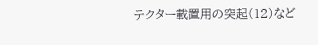テクター載置用の突起(12)など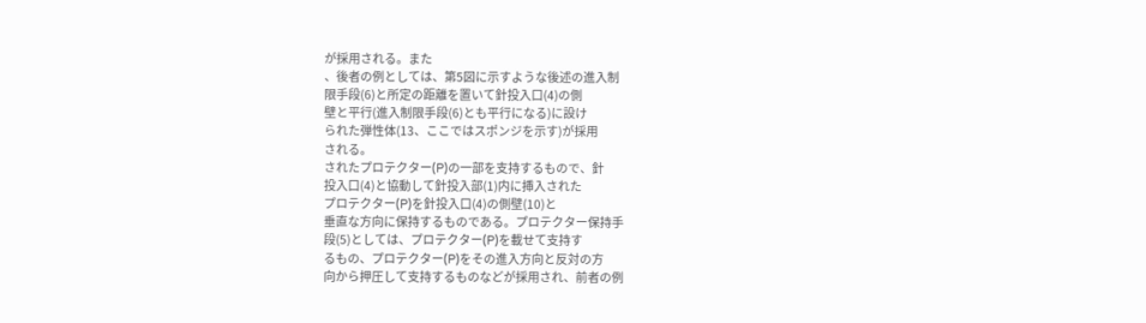が採用される。また
、後者の例としては、第5図に示すような後述の進入制
限手段(6)と所定の距離を置いて針投入口(4)の側
壁と平行(進入制限手段(6)とも平行になる)に設け
られた弾性体(13、ここではスポンジを示す)が採用
される。
されたプロテクター(P)の一部を支持するもので、針
投入口(4)と協動して針投入部(1)内に挿入された
プロテクター(P)を針投入口(4)の側壁(10)と
垂直な方向に保持するものである。プロテクター保持手
段(5)としては、プロテクター(P)を載せて支持す
るもの、プロテクター(P)をその進入方向と反対の方
向から押圧して支持するものなどが採用され、前者の例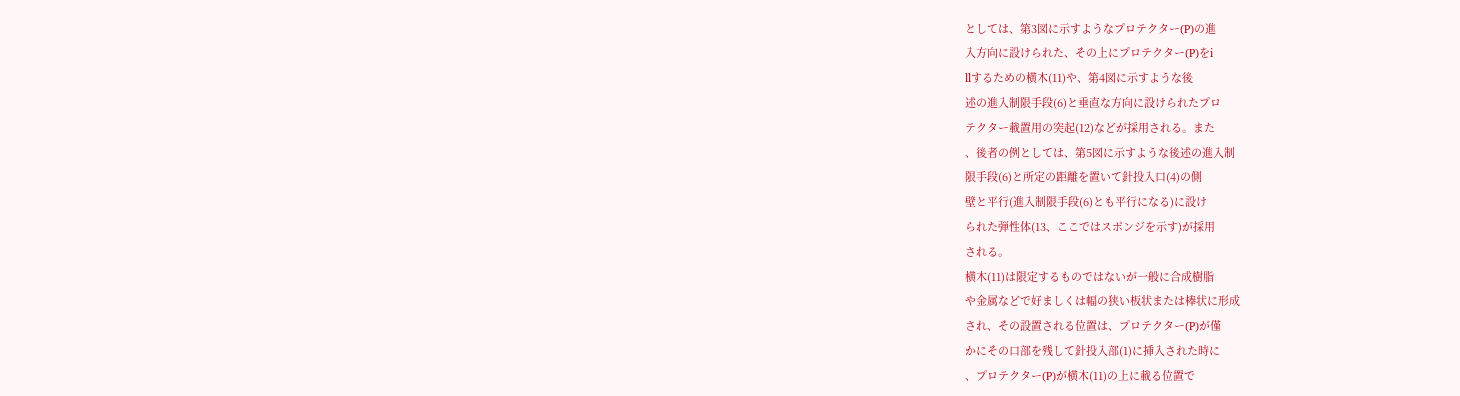としては、第3図に示すようなプロテクター(P)の進
入方向に設けられた、その上にプロテクター(P)をi
llするための横木(11)や、第4図に示すような後
述の進入制限手段(6)と垂直な方向に設けられたプロ
テクター載置用の突起(12)などが採用される。また
、後者の例としては、第5図に示すような後述の進入制
限手段(6)と所定の距離を置いて針投入口(4)の側
壁と平行(進入制限手段(6)とも平行になる)に設け
られた弾性体(13、ここではスポンジを示す)が採用
される。
横木(11)は限定するものではないが一般に合成樹脂
や金属などで好ましくは幅の狭い板状または棒状に形成
され、その設置される位置は、プロテクター(P)が僅
かにその口部を残して針投入部(1)に挿入された時に
、プロテクター(P)が横木(11)の上に載る位置で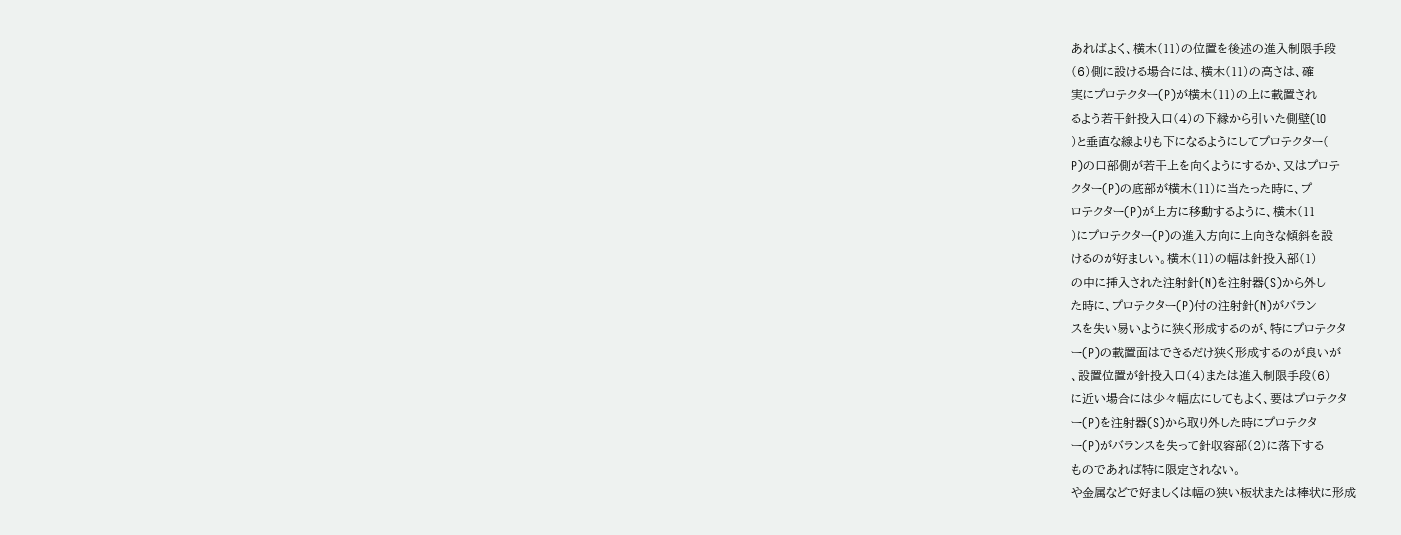あればよく、横木(11)の位置を後述の進入制限手段
(6)側に設ける場合には、横木(11)の高さは、確
実にプロテクター(P)が横木(11)の上に載置され
るよう若干針投入口(4)の下縁から引いた側壁(lO
)と垂直な線よりも下になるようにしてプロテクター(
P)の口部側が若干上を向くようにするか、又はプロテ
クター(P)の底部が横木(11)に当たった時に、プ
ロテクター(P)が上方に移動するように、横木(11
)にプロテクター(P)の進入方向に上向きな傾斜を設
けるのが好ましい。横木(11)の幅は針投入部(1)
の中に挿入された注射針(N)を注射器(S)から外し
た時に、プロテクター(P)付の注射針(N)がバラン
スを失い易いように狭く形成するのが、特にプロテクタ
ー(P)の載置面はできるだけ狭く形成するのが良いが
、設置位置が針投入口(4)または進入制限手段(6)
に近い場合には少々幅広にしてもよく、要はプロテクタ
ー(P)を注射器(S)から取り外した時にプロテクタ
ー(P)がバランスを失って針収容部(2)に落下する
ものであれば特に限定されない。
や金属などで好ましくは幅の狭い板状または棒状に形成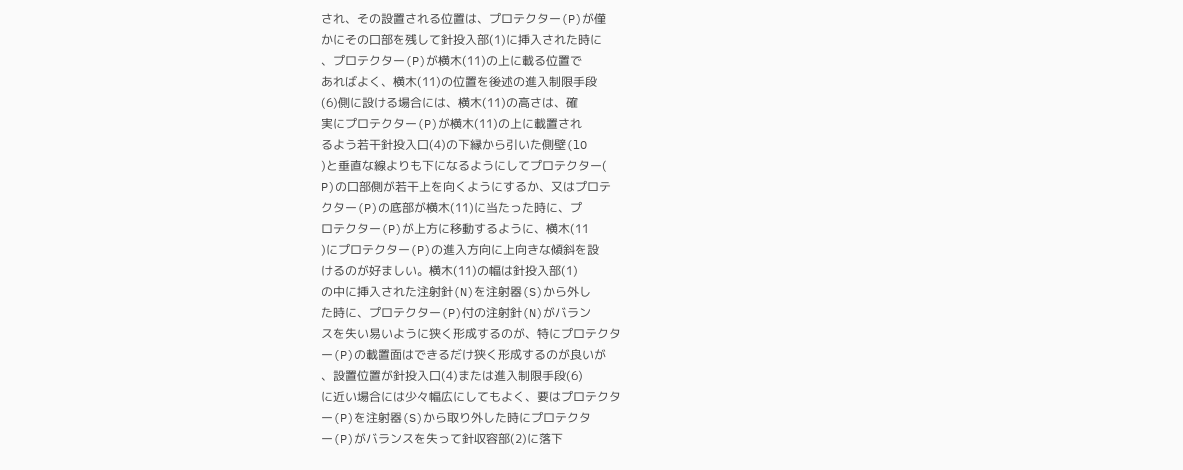され、その設置される位置は、プロテクター(P)が僅
かにその口部を残して針投入部(1)に挿入された時に
、プロテクター(P)が横木(11)の上に載る位置で
あればよく、横木(11)の位置を後述の進入制限手段
(6)側に設ける場合には、横木(11)の高さは、確
実にプロテクター(P)が横木(11)の上に載置され
るよう若干針投入口(4)の下縁から引いた側壁(lO
)と垂直な線よりも下になるようにしてプロテクター(
P)の口部側が若干上を向くようにするか、又はプロテ
クター(P)の底部が横木(11)に当たった時に、プ
ロテクター(P)が上方に移動するように、横木(11
)にプロテクター(P)の進入方向に上向きな傾斜を設
けるのが好ましい。横木(11)の幅は針投入部(1)
の中に挿入された注射針(N)を注射器(S)から外し
た時に、プロテクター(P)付の注射針(N)がバラン
スを失い易いように狭く形成するのが、特にプロテクタ
ー(P)の載置面はできるだけ狭く形成するのが良いが
、設置位置が針投入口(4)または進入制限手段(6)
に近い場合には少々幅広にしてもよく、要はプロテクタ
ー(P)を注射器(S)から取り外した時にプロテクタ
ー(P)がバランスを失って針収容部(2)に落下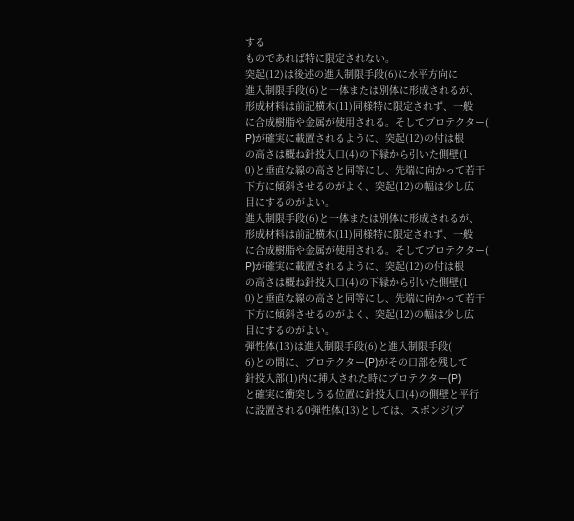する
ものであれば特に限定されない。
突起(12)は後述の進入制限手段(6)に水平方向に
進入制限手段(6)と一体または別体に形成されるが、
形成材料は前記横木(11)同様特に限定されず、一般
に合成樹脂や金属が使用される。そしてプロテクター(
P)が確実に載置されるように、突起(12)の付は根
の高さは概ね針投入口(4)の下縁から引いた側壁(1
0)と垂直な線の高さと同等にし、先端に向かって若干
下方に傾斜させるのがよく、突起(12)の幅は少し広
目にするのがよい。
進入制限手段(6)と一体または別体に形成されるが、
形成材料は前記横木(11)同様特に限定されず、一般
に合成樹脂や金属が使用される。そしてプロテクター(
P)が確実に載置されるように、突起(12)の付は根
の高さは概ね針投入口(4)の下縁から引いた側壁(1
0)と垂直な線の高さと同等にし、先端に向かって若干
下方に傾斜させるのがよく、突起(12)の幅は少し広
目にするのがよい。
弾性体(13)は進入制限手段(6)と進入制限手段(
6)との間に、プロテクター(P)がその口部を残して
針投入部(1)内に挿入された時にプロテクター(P)
と確実に衝突しうる位置に針投入口(4)の側壁と平行
に設置される0弾性体(13)としては、スポンジ(プ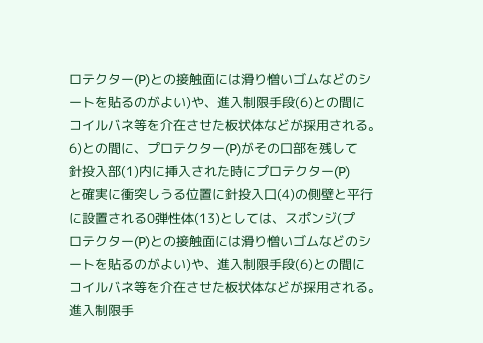ロテクター(P)との接触面には滑り憎いゴムなどのシ
ートを貼るのがよい)や、進入制限手段(6)との間に
コイルバネ等を介在させた板状体などが採用される。
6)との間に、プロテクター(P)がその口部を残して
針投入部(1)内に挿入された時にプロテクター(P)
と確実に衝突しうる位置に針投入口(4)の側壁と平行
に設置される0弾性体(13)としては、スポンジ(プ
ロテクター(P)との接触面には滑り憎いゴムなどのシ
ートを貼るのがよい)や、進入制限手段(6)との間に
コイルバネ等を介在させた板状体などが採用される。
進入制限手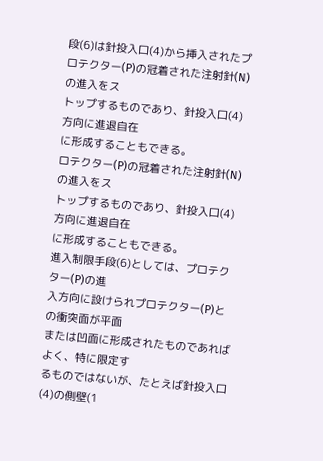段(6)は針投入口(4)から挿入されたプ
ロテクター(P)の冠着された注射針(N)の進入をス
トップするものであり、針投入口(4)方向に進退自在
に形成することもできる。
ロテクター(P)の冠着された注射針(N)の進入をス
トップするものであり、針投入口(4)方向に進退自在
に形成することもできる。
進入制限手段(6)としては、プロテクター(P)の進
入方向に設けられプロテクター(P)との衝突面が平面
または凹面に形成されたものであればよく、特に限定す
るものではないが、たとえば針投入口(4)の側壁(1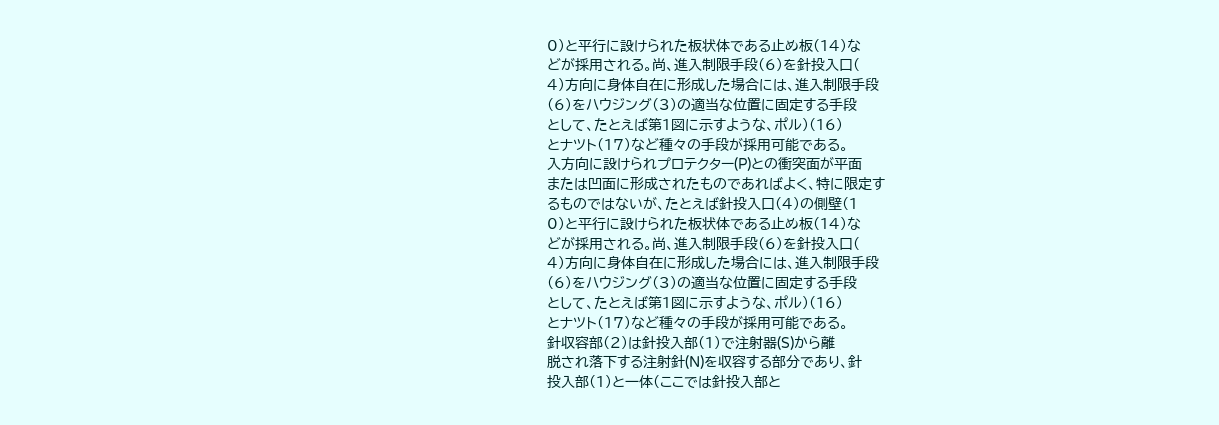0)と平行に設けられた板状体である止め板(14)な
どが採用される。尚、進入制限手段(6)を針投入口(
4)方向に身体自在に形成した場合には、進入制限手段
(6)をハウジング(3)の適当な位置に固定する手段
として、たとえば第1図に示すような、ポル)(16)
とナツト(17)など種々の手段が採用可能である。
入方向に設けられプロテクター(P)との衝突面が平面
または凹面に形成されたものであればよく、特に限定す
るものではないが、たとえば針投入口(4)の側壁(1
0)と平行に設けられた板状体である止め板(14)な
どが採用される。尚、進入制限手段(6)を針投入口(
4)方向に身体自在に形成した場合には、進入制限手段
(6)をハウジング(3)の適当な位置に固定する手段
として、たとえば第1図に示すような、ポル)(16)
とナツト(17)など種々の手段が採用可能である。
針収容部(2)は針投入部(1)で注射器(S)から離
脱され落下する注射針(N)を収容する部分であり、針
投入部(1)と一体(ここでは針投入部と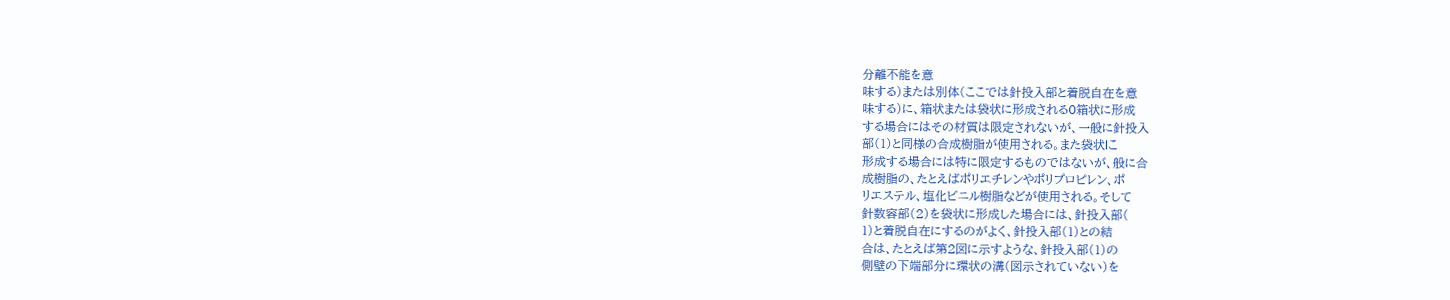分離不能を意
味する)または別体(ここでは針投入部と着脱自在を意
味する)に、箱状または袋状に形成される0箱状に形成
する場合にはその材質は限定されないが、一般に針投入
部(1)と同様の合成樹脂が使用される。また袋状lこ
形成する場合には特に限定するものではないが、般に合
成樹脂の、たとえばポリエチレンやポリプロピレン、ポ
リエステル、塩化ビニル樹脂などが使用される。そして
針数容部(2)を袋状に形成した場合には、針投入部(
1)と着脱自在にするのがよく、針投入部(1)との結
合は、たとえば第2図に示すような、針投入部(1)の
側壁の下端部分に環状の溝(図示されていない)を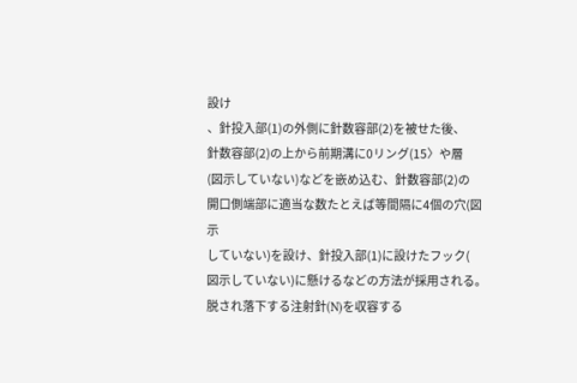設け
、針投入部(1)の外側に針数容部(2)を被せた後、
針数容部(2)の上から前期溝に0リング(15〉や層
(図示していない)などを嵌め込む、針数容部(2)の
開口側端部に適当な数たとえば等間隔に4個の穴(図示
していない)を設け、針投入部(1)に設けたフック(
図示していない)に懸けるなどの方法が採用される。
脱され落下する注射針(N)を収容する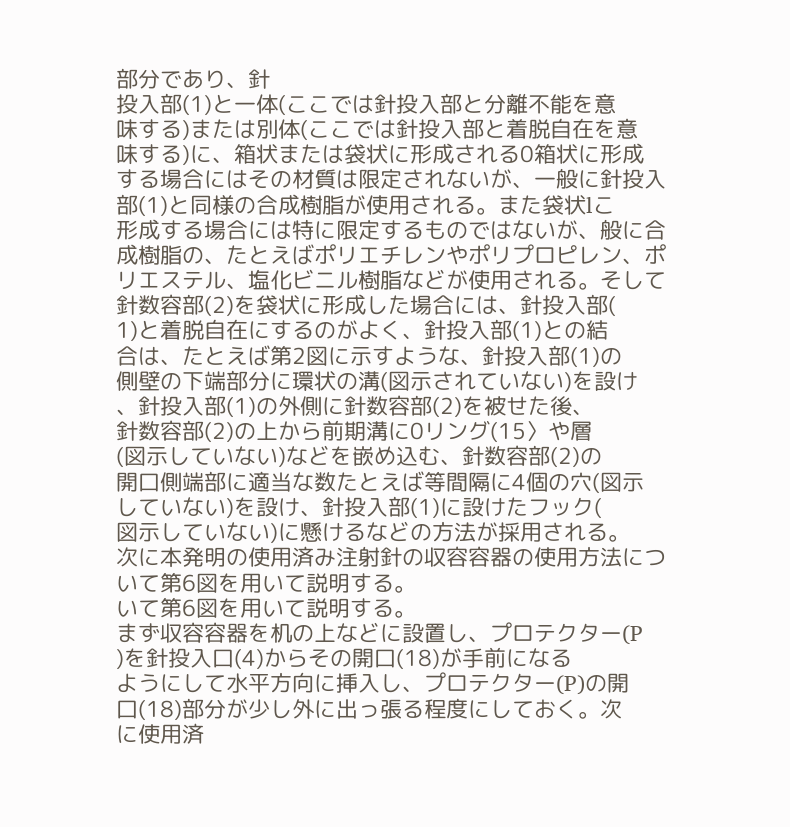部分であり、針
投入部(1)と一体(ここでは針投入部と分離不能を意
味する)または別体(ここでは針投入部と着脱自在を意
味する)に、箱状または袋状に形成される0箱状に形成
する場合にはその材質は限定されないが、一般に針投入
部(1)と同様の合成樹脂が使用される。また袋状lこ
形成する場合には特に限定するものではないが、般に合
成樹脂の、たとえばポリエチレンやポリプロピレン、ポ
リエステル、塩化ビニル樹脂などが使用される。そして
針数容部(2)を袋状に形成した場合には、針投入部(
1)と着脱自在にするのがよく、針投入部(1)との結
合は、たとえば第2図に示すような、針投入部(1)の
側壁の下端部分に環状の溝(図示されていない)を設け
、針投入部(1)の外側に針数容部(2)を被せた後、
針数容部(2)の上から前期溝に0リング(15〉や層
(図示していない)などを嵌め込む、針数容部(2)の
開口側端部に適当な数たとえば等間隔に4個の穴(図示
していない)を設け、針投入部(1)に設けたフック(
図示していない)に懸けるなどの方法が採用される。
次に本発明の使用済み注射針の収容容器の使用方法につ
いて第6図を用いて説明する。
いて第6図を用いて説明する。
まず収容容器を机の上などに設置し、プロテクター(P
)を針投入口(4)からその開口(18)が手前になる
ようにして水平方向に挿入し、プロテクター(P)の開
口(18)部分が少し外に出っ張る程度にしておく。次
に使用済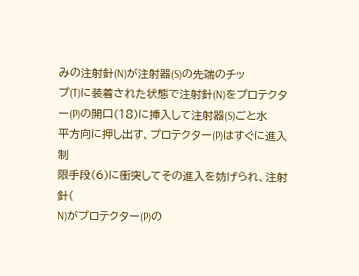みの注射針(N)が注射器(S)の先端のチッ
プ(T)に装着された状態で注射針(N)をプロテクタ
ー(P)の開口(18)に挿入して注射器(S)ごと水
平方向に押し出す、プロテクター(P)はすぐに進入制
限手段(6)に衝突してその進入を妨げられ、注射針(
N)がプロテクター(P)の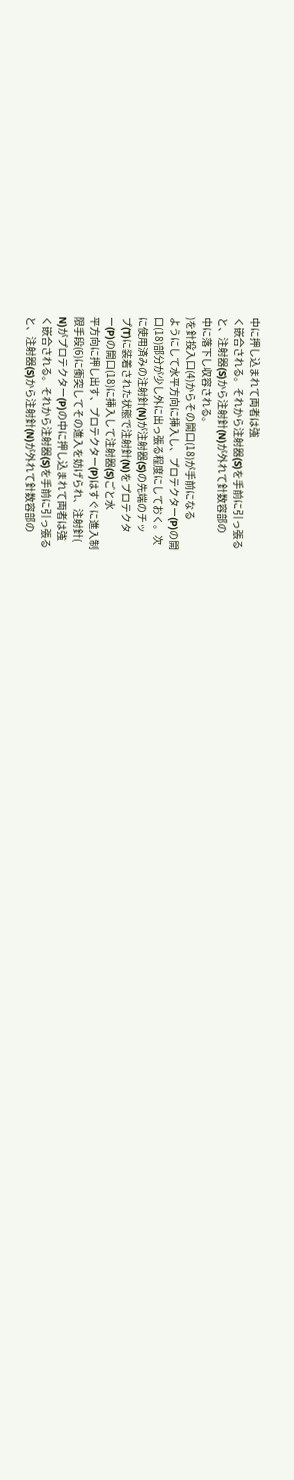中に押し込まれて両者は強
く嵌合される。それから注射器(S)を手前に引っ張る
と、注射器(S)から注射針(N)が外れて針数容部の
中に落下し収容される。
)を針投入口(4)からその開口(18)が手前になる
ようにして水平方向に挿入し、プロテクター(P)の開
口(18)部分が少し外に出っ張る程度にしておく。次
に使用済みの注射針(N)が注射器(S)の先端のチッ
プ(T)に装着された状態で注射針(N)をプロテクタ
ー(P)の開口(18)に挿入して注射器(S)ごと水
平方向に押し出す、プロテクター(P)はすぐに進入制
限手段(6)に衝突してその進入を妨げられ、注射針(
N)がプロテクター(P)の中に押し込まれて両者は強
く嵌合される。それから注射器(S)を手前に引っ張る
と、注射器(S)から注射針(N)が外れて針数容部の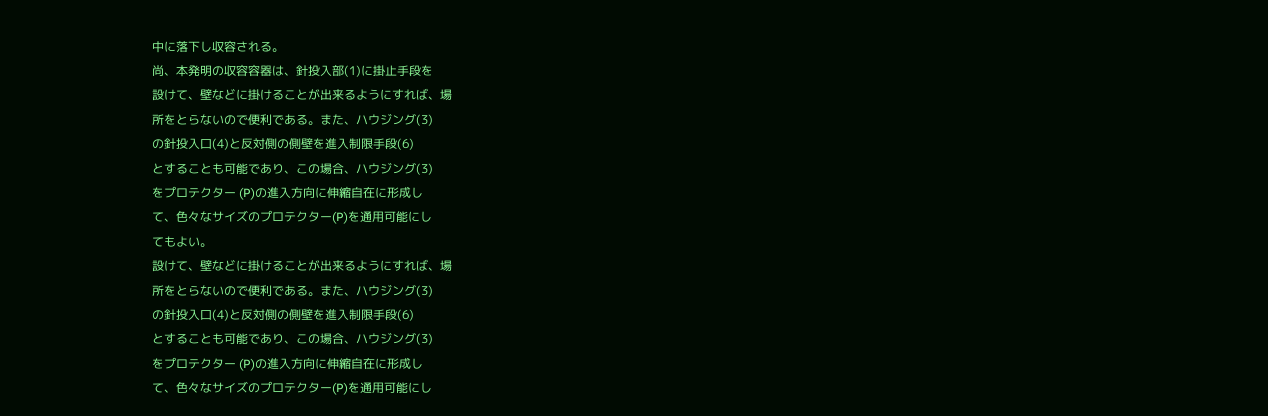中に落下し収容される。
尚、本発明の収容容器は、針投入部(1)に掛止手段を
設けて、壁などに掛けることが出来るようにすれば、場
所をとらないので便利である。また、ハウジング(3)
の針投入口(4)と反対側の側壁を進入制限手段(6)
とすることも可能であり、この場合、ハウジング(3)
をプロテクター (P)の進入方向に伸縮自在に形成し
て、色々なサイズのプロテクター(P)を通用可能にし
てもよい。
設けて、壁などに掛けることが出来るようにすれば、場
所をとらないので便利である。また、ハウジング(3)
の針投入口(4)と反対側の側壁を進入制限手段(6)
とすることも可能であり、この場合、ハウジング(3)
をプロテクター (P)の進入方向に伸縮自在に形成し
て、色々なサイズのプロテクター(P)を通用可能にし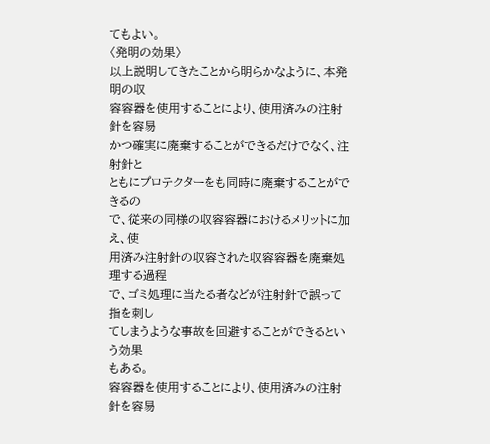てもよい。
〈発明の効果〉
以上説明してきたことから明らかなように、本発明の収
容容器を使用することにより、使用済みの注射針を容易
かつ確実に廃棄することができるだけでなく、注射針と
ともにプロテクターをも同時に廃棄することができるの
で、従来の同様の収容容器におけるメリットに加え、使
用済み注射針の収容された収容容器を廃棄処理する過程
で、ゴミ処理に当たる者などが注射針で誤って指を刺し
てしまうような事故を回避することができるという効果
もある。
容容器を使用することにより、使用済みの注射針を容易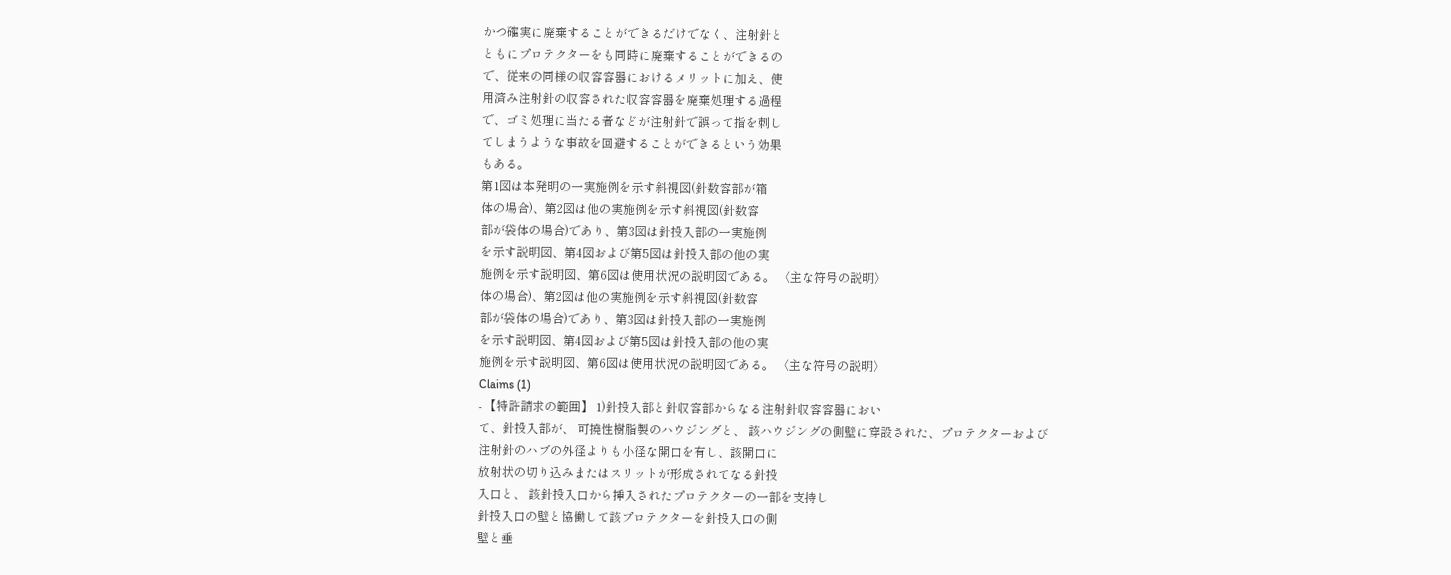かつ確実に廃棄することができるだけでなく、注射針と
ともにプロテクターをも同時に廃棄することができるの
で、従来の同様の収容容器におけるメリットに加え、使
用済み注射針の収容された収容容器を廃棄処理する過程
で、ゴミ処理に当たる者などが注射針で誤って指を刺し
てしまうような事故を回避することができるという効果
もある。
第1図は本発明の一実施例を示す斜視図(針数容部が箱
体の場合)、第2図は他の実施例を示す斜視図(針数容
部が袋体の場合)であり、第3図は針投入部の一実施例
を示す説明図、第4図および第5図は針投入部の他の実
施例を示す説明図、第6図は使用状況の説明図である。 〈主な符号の説明〉
体の場合)、第2図は他の実施例を示す斜視図(針数容
部が袋体の場合)であり、第3図は針投入部の一実施例
を示す説明図、第4図および第5図は針投入部の他の実
施例を示す説明図、第6図は使用状況の説明図である。 〈主な符号の説明〉
Claims (1)
- 【特許請求の範囲】 1)針投入部と針収容部からなる注射針収容容器におい
て、針投入部が、 可撓性樹脂製のハウジングと、 該ハウジングの側壁に穿設された、プロテクターおよび
注射針のハブの外径よりも小径な開口を有し、該開口に
放射状の切り込みまたはスリットが形成されてなる針投
入口と、 該針投入口から挿入されたプロテクターの一部を支持し
針投入口の壁と協働して該プロテクターを針投入口の側
壁と垂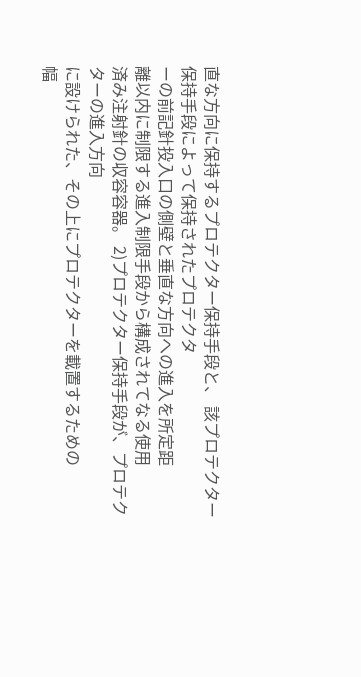直な方向に保持するプロテクター保持手段と、 該プロテクター保持手段によって保持されたプロテクタ
ーの前記針投入口の側壁と垂直な方向への進入を所定距
離以内に制限する進入制限手段から構成されてなる使用
済み注射針の収容容器。 2)プロテクター保持手段が、プロテクターの進入方向
に設けられた、その上にプロテクターを載置するための
幅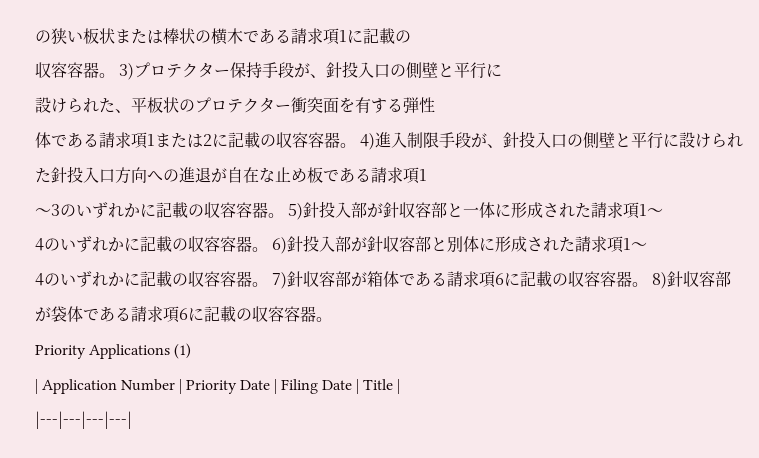の狭い板状または棒状の横木である請求項1に記載の
収容容器。 3)プロテクター保持手段が、針投入口の側壁と平行に
設けられた、平板状のプロテクター衝突面を有する弾性
体である請求項1または2に記載の収容容器。 4)進入制限手段が、針投入口の側壁と平行に設けられ
た針投入口方向への進退が自在な止め板である請求項1
〜3のいずれかに記載の収容容器。 5)針投入部が針収容部と一体に形成された請求項1〜
4のいずれかに記載の収容容器。 6)針投入部が針収容部と別体に形成された請求項1〜
4のいずれかに記載の収容容器。 7)針収容部が箱体である請求項6に記載の収容容器。 8)針収容部が袋体である請求項6に記載の収容容器。
Priority Applications (1)
| Application Number | Priority Date | Filing Date | Title |
|---|---|---|---|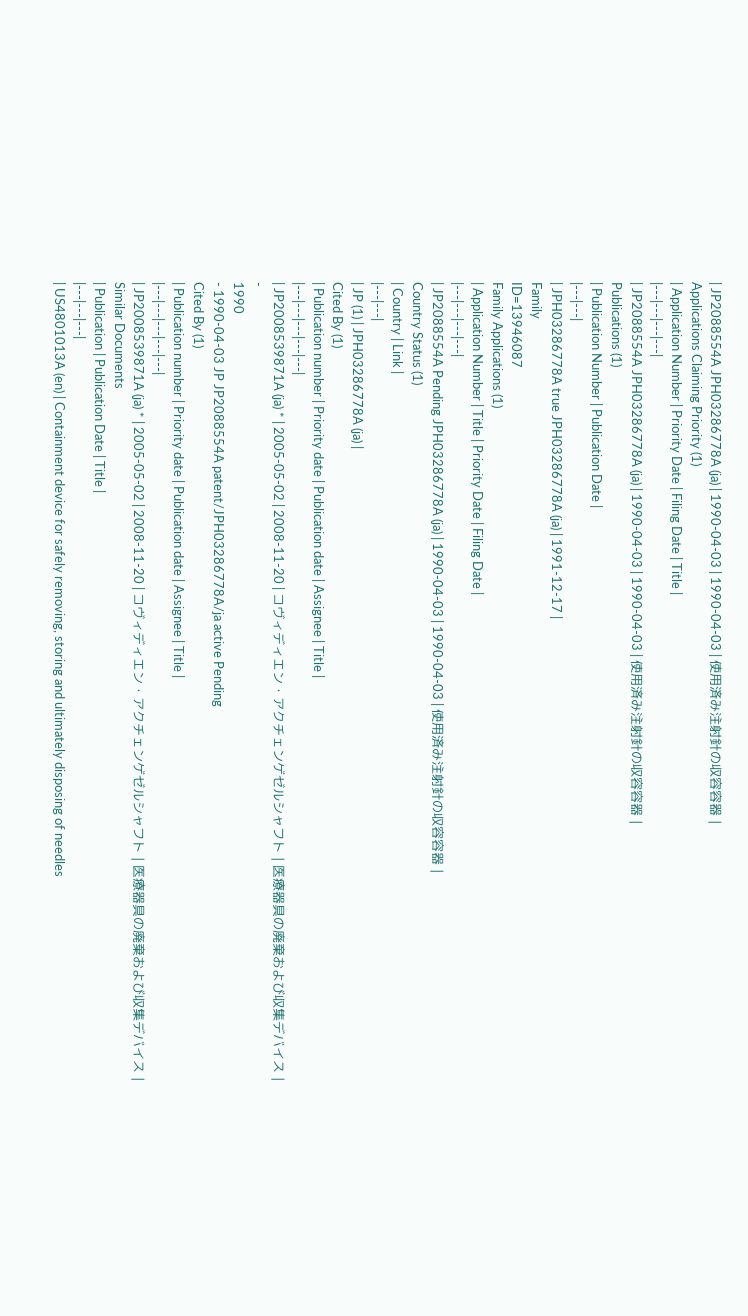| JP2088554A JPH03286778A (ja) | 1990-04-03 | 1990-04-03 | 使用済み注射針の収容容器 |
Applications Claiming Priority (1)
| Application Number | Priority Date | Filing Date | Title |
|---|---|---|---|
| JP2088554A JPH03286778A (ja) | 1990-04-03 | 1990-04-03 | 使用済み注射針の収容容器 |
Publications (1)
| Publication Number | Publication Date |
|---|---|
| JPH03286778A true JPH03286778A (ja) | 1991-12-17 |
Family
ID=13946087
Family Applications (1)
| Application Number | Title | Priority Date | Filing Date |
|---|---|---|---|
| JP2088554A Pending JPH03286778A (ja) | 1990-04-03 | 1990-04-03 | 使用済み注射針の収容容器 |
Country Status (1)
| Country | Link |
|---|---|
| JP (1) | JPH03286778A (ja) |
Cited By (1)
| Publication number | Priority date | Publication date | Assignee | Title |
|---|---|---|---|---|
| JP2008539871A (ja) * | 2005-05-02 | 2008-11-20 | コヴィディエン・アクチェンゲゼルシャフト | 医療器具の廃棄および収集デバイス |
-
1990
- 1990-04-03 JP JP2088554A patent/JPH03286778A/ja active Pending
Cited By (1)
| Publication number | Priority date | Publication date | Assignee | Title |
|---|---|---|---|---|
| JP2008539871A (ja) * | 2005-05-02 | 2008-11-20 | コヴィディエン・アクチェンゲゼルシャフト | 医療器具の廃棄および収集デバイス |
Similar Documents
| Publication | Publication Date | Title |
|---|---|---|
| US4801013A (en) | Containment device for safely removing, storing and ultimately disposing of needles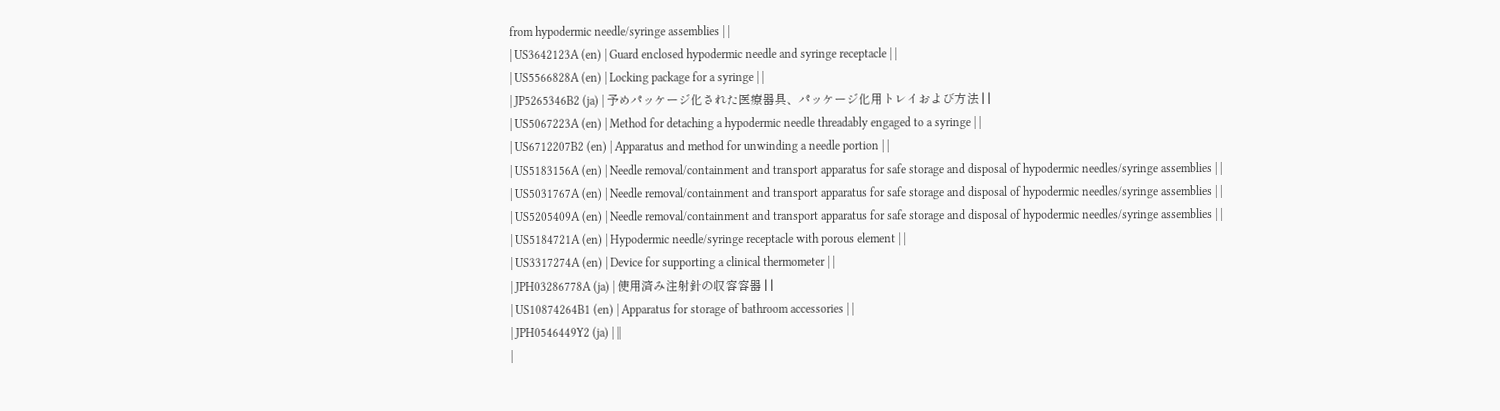from hypodermic needle/syringe assemblies | |
| US3642123A (en) | Guard enclosed hypodermic needle and syringe receptacle | |
| US5566828A (en) | Locking package for a syringe | |
| JP5265346B2 (ja) | 予めパッケージ化された医療器具、パッケージ化用トレイおよび方法 | |
| US5067223A (en) | Method for detaching a hypodermic needle threadably engaged to a syringe | |
| US6712207B2 (en) | Apparatus and method for unwinding a needle portion | |
| US5183156A (en) | Needle removal/containment and transport apparatus for safe storage and disposal of hypodermic needles/syringe assemblies | |
| US5031767A (en) | Needle removal/containment and transport apparatus for safe storage and disposal of hypodermic needles/syringe assemblies | |
| US5205409A (en) | Needle removal/containment and transport apparatus for safe storage and disposal of hypodermic needles/syringe assemblies | |
| US5184721A (en) | Hypodermic needle/syringe receptacle with porous element | |
| US3317274A (en) | Device for supporting a clinical thermometer | |
| JPH03286778A (ja) | 使用済み注射針の収容容器 | |
| US10874264B1 (en) | Apparatus for storage of bathroom accessories | |
| JPH0546449Y2 (ja) | ||
|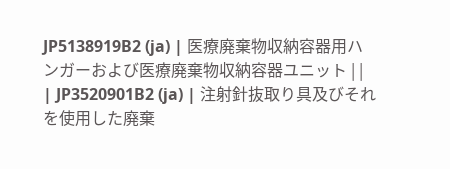JP5138919B2 (ja) | 医療廃棄物収納容器用ハンガーおよび医療廃棄物収納容器ユニット | |
| JP3520901B2 (ja) | 注射針抜取り具及びそれを使用した廃棄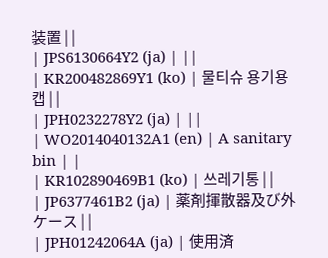装置 | |
| JPS6130664Y2 (ja) | ||
| KR200482869Y1 (ko) | 물티슈 용기용 캡 | |
| JPH0232278Y2 (ja) | ||
| WO2014040132A1 (en) | A sanitary bin | |
| KR102890469B1 (ko) | 쓰레기통 | |
| JP6377461B2 (ja) | 薬剤揮散器及び外ケース | |
| JPH01242064A (ja) | 使用済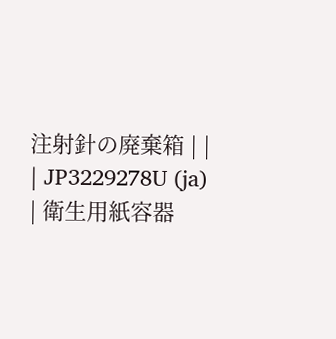注射針の廃棄箱 | |
| JP3229278U (ja) | 衛生用紙容器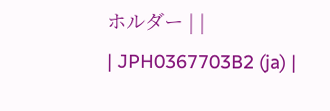ホルダー | |
| JPH0367703B2 (ja) |